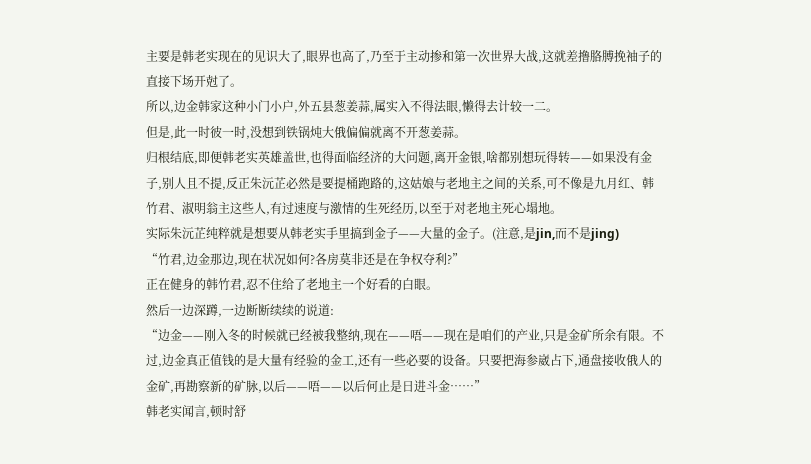主要是韩老实现在的见识大了,眼界也高了,乃至于主动掺和第一次世界大战,这就差撸胳膊挽袖子的直接下场开尅了。
所以,边金韩家这种小门小户,外五县葱姜蒜,属实入不得法眼,懒得去计较一二。
但是,此一时彼一时,没想到铁锅炖大俄偏偏就离不开葱姜蒜。
归根结底,即便韩老实英雄盖世,也得面临经济的大问题,离开金银,啥都别想玩得转——如果没有金子,别人且不提,反正朱沅芷必然是要提桶跑路的,这姑娘与老地主之间的关系,可不像是九月红、韩竹君、淑明翁主这些人,有过速度与激情的生死经历,以至于对老地主死心塌地。
实际朱沅芷纯粹就是想要从韩老实手里搞到金子——大量的金子。(注意,是jin,而不是jing)
“竹君,边金那边,现在状况如何?各房莫非还是在争权夺利?”
正在健身的韩竹君,忍不住给了老地主一个好看的白眼。
然后一边深蹲,一边断断续续的说道:
“边金——刚入冬的时候就已经被我整纳,现在——唔——现在是咱们的产业,只是金矿所余有限。不过,边金真正值钱的是大量有经验的金工,还有一些必要的设备。只要把海参崴占下,通盘接收俄人的金矿,再勘察新的矿脉,以后——唔——以后何止是日进斗金……”
韩老实闻言,顿时舒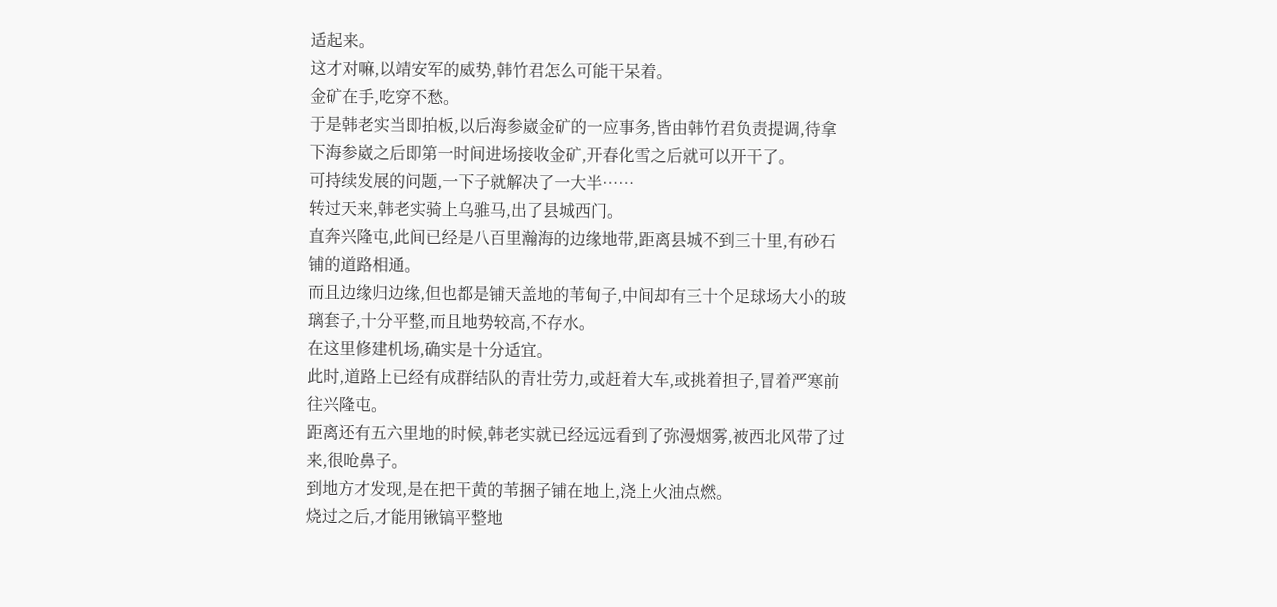适起来。
这才对嘛,以靖安军的威势,韩竹君怎么可能干呆着。
金矿在手,吃穿不愁。
于是韩老实当即拍板,以后海参崴金矿的一应事务,皆由韩竹君负责提调,待拿下海参崴之后即第一时间进场接收金矿,开春化雪之后就可以开干了。
可持续发展的问题,一下子就解决了一大半……
转过天来,韩老实骑上乌骓马,出了县城西门。
直奔兴隆屯,此间已经是八百里瀚海的边缘地带,距离县城不到三十里,有砂石铺的道路相通。
而且边缘归边缘,但也都是铺天盖地的苇甸子,中间却有三十个足球场大小的玻璃套子,十分平整,而且地势较高,不存水。
在这里修建机场,确实是十分适宜。
此时,道路上已经有成群结队的青壮劳力,或赶着大车,或挑着担子,冒着严寒前往兴隆屯。
距离还有五六里地的时候,韩老实就已经远远看到了弥漫烟雾,被西北风带了过来,很呛鼻子。
到地方才发现,是在把干黄的苇捆子铺在地上,浇上火油点燃。
烧过之后,才能用锹镐平整地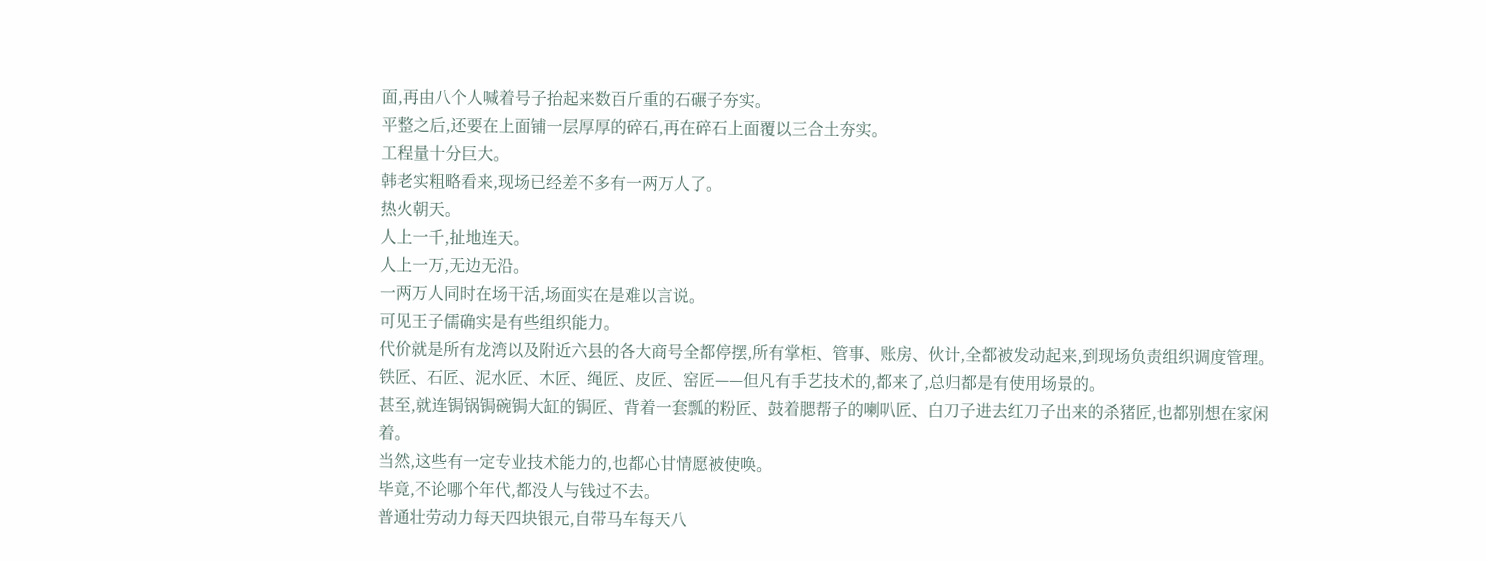面,再由八个人喊着号子抬起来数百斤重的石碾子夯实。
平整之后,还要在上面铺一层厚厚的碎石,再在碎石上面覆以三合土夯实。
工程量十分巨大。
韩老实粗略看来,现场已经差不多有一两万人了。
热火朝天。
人上一千,扯地连天。
人上一万,无边无沿。
一两万人同时在场干活,场面实在是难以言说。
可见王子儒确实是有些组织能力。
代价就是所有龙湾以及附近六县的各大商号全都停摆,所有掌柜、管事、账房、伙计,全都被发动起来,到现场负责组织调度管理。
铁匠、石匠、泥水匠、木匠、绳匠、皮匠、窑匠——但凡有手艺技术的,都来了,总归都是有使用场景的。
甚至,就连锔锅锔碗锔大缸的锔匠、背着一套瓢的粉匠、鼓着腮帮子的喇叭匠、白刀子进去红刀子出来的杀猪匠,也都别想在家闲着。
当然,这些有一定专业技术能力的,也都心甘情愿被使唤。
毕竟,不论哪个年代,都没人与钱过不去。
普通壮劳动力每天四块银元,自带马车每天八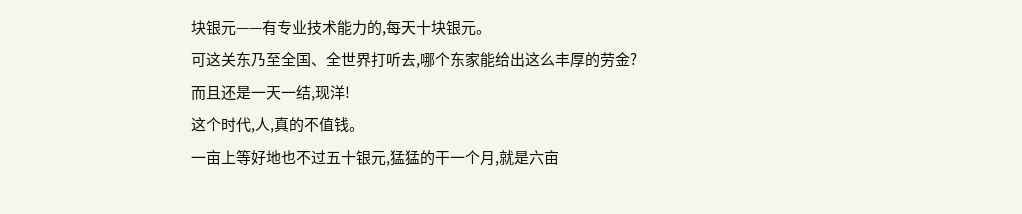块银元——有专业技术能力的,每天十块银元。
可这关东乃至全国、全世界打听去,哪个东家能给出这么丰厚的劳金?
而且还是一天一结,现洋!
这个时代,人,真的不值钱。
一亩上等好地也不过五十银元,猛猛的干一个月,就是六亩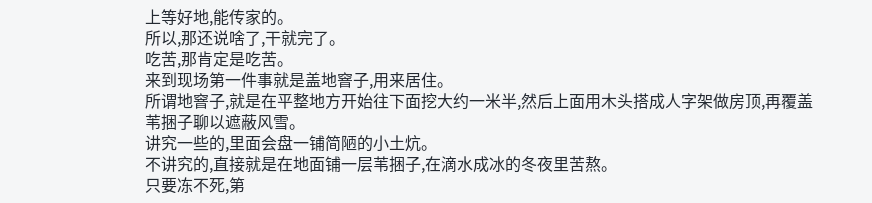上等好地,能传家的。
所以,那还说啥了,干就完了。
吃苦,那肯定是吃苦。
来到现场第一件事就是盖地窨子,用来居住。
所谓地窨子,就是在平整地方开始往下面挖大约一米半,然后上面用木头搭成人字架做房顶,再覆盖苇捆子聊以遮蔽风雪。
讲究一些的,里面会盘一铺简陋的小土炕。
不讲究的,直接就是在地面铺一层苇捆子,在滴水成冰的冬夜里苦熬。
只要冻不死,第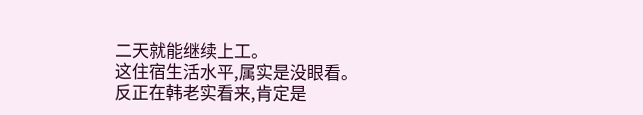二天就能继续上工。
这住宿生活水平,属实是没眼看。
反正在韩老实看来,肯定是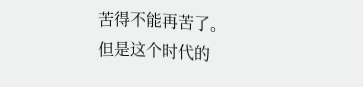苦得不能再苦了。
但是这个时代的